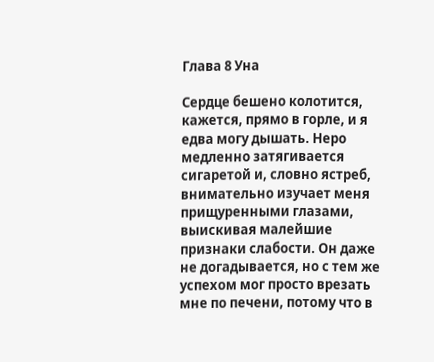Глава 8 Уна

Сердце бешено колотится, кажется, прямо в горле, и я едва могу дышать. Неро медленно затягивается сигаретой и, словно ястреб, внимательно изучает меня прищуренными глазами, выискивая малейшие признаки слабости. Он даже не догадывается, но с тем же успехом мог просто врезать мне по печени, потому что в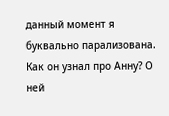данный момент я буквально парализована. Как он узнал про Анну? О ней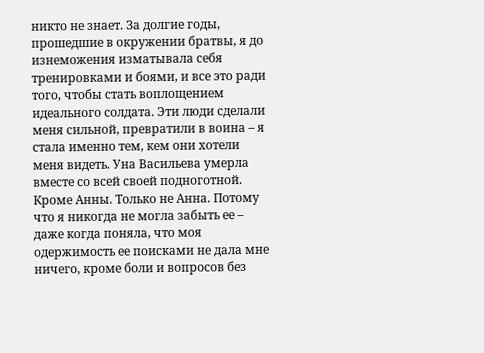никто не знает. За долгие годы, прошедшие в окружении братвы, я до изнеможения изматывала себя тренировками и боями, и все это ради того, чтобы стать воплощением идеального солдата. Эти люди сделали меня сильной, превратили в воина – я стала именно тем, кем они хотели меня видеть. Уна Васильева умерла вместе со всей своей подноготной. Кроме Анны. Только не Анна. Потому что я никогда не могла забыть ее – даже когда поняла, что моя одержимость ее поисками не дала мне ничего, кроме боли и вопросов без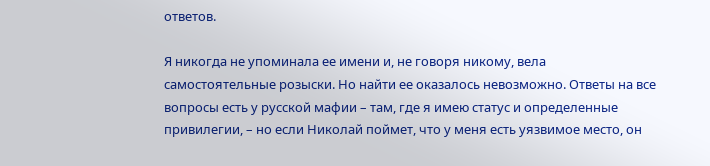ответов.

Я никогда не упоминала ее имени и, не говоря никому, вела самостоятельные розыски. Но найти ее оказалось невозможно. Ответы на все вопросы есть у русской мафии – там, где я имею статус и определенные привилегии, – но если Николай поймет, что у меня есть уязвимое место, он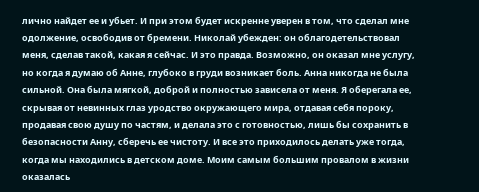лично найдет ее и убьет. И при этом будет искренне уверен в том, что сделал мне одолжение, освободив от бремени. Николай убежден: он облагодетельствовал меня, сделав такой, какая я сейчас. И это правда. Возможно, он оказал мне услугу, но когда я думаю об Анне, глубоко в груди возникает боль. Анна никогда не была сильной. Она была мягкой, доброй и полностью зависела от меня. Я оберегала ее, скрывая от невинных глаз уродство окружающего мира, отдавая себя пороку, продавая свою душу по частям, и делала это с готовностью, лишь бы сохранить в безопасности Анну, сберечь ее чистоту. И все это приходилось делать уже тогда, когда мы находились в детском доме. Моим самым большим провалом в жизни оказалась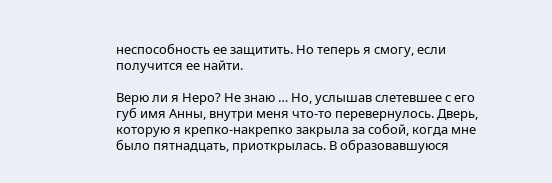неспособность ее защитить. Но теперь я смогу, если получится ее найти.

Верю ли я Неро? Не знаю … Но, услышав слетевшее с его губ имя Анны, внутри меня что-то перевернулось. Дверь, которую я крепко-накрепко закрыла за собой, когда мне было пятнадцать, приоткрылась. В образовавшуюся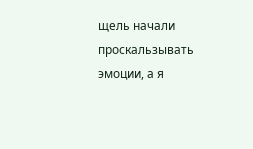щель начали проскальзывать эмоции, а я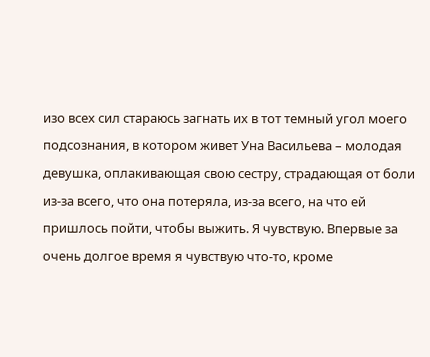изо всех сил стараюсь загнать их в тот темный угол моего подсознания, в котором живет Уна Васильева – молодая девушка, оплакивающая свою сестру, страдающая от боли из-за всего, что она потеряла, из-за всего, на что ей пришлось пойти, чтобы выжить. Я чувствую. Впервые за очень долгое время я чувствую что-то, кроме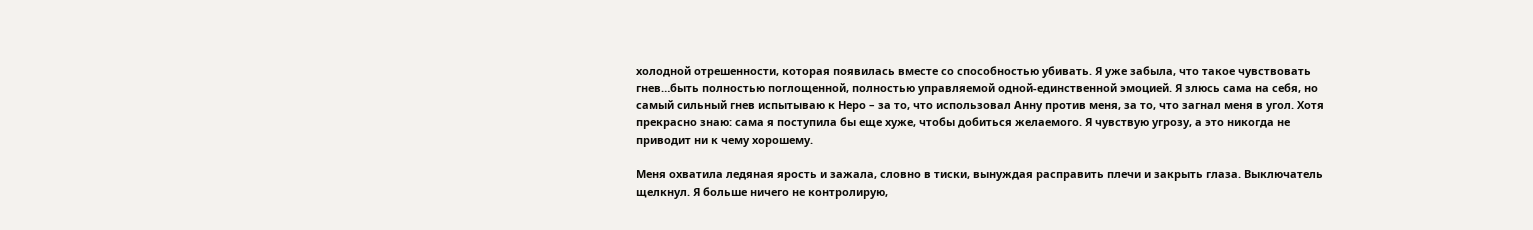холодной отрешенности, которая появилась вместе со способностью убивать. Я уже забыла, что такое чувствовать гнев…быть полностью поглощенной, полностью управляемой одной-единственной эмоцией. Я злюсь сама на себя, но самый сильный гнев испытываю к Неро – за то, что использовал Анну против меня, за то, что загнал меня в угол. Хотя прекрасно знаю: сама я поступила бы еще хуже, чтобы добиться желаемого. Я чувствую угрозу, а это никогда не приводит ни к чему хорошему.

Меня охватила ледяная ярость и зажала, словно в тиски, вынуждая расправить плечи и закрыть глаза. Выключатель щелкнул. Я больше ничего не контролирую,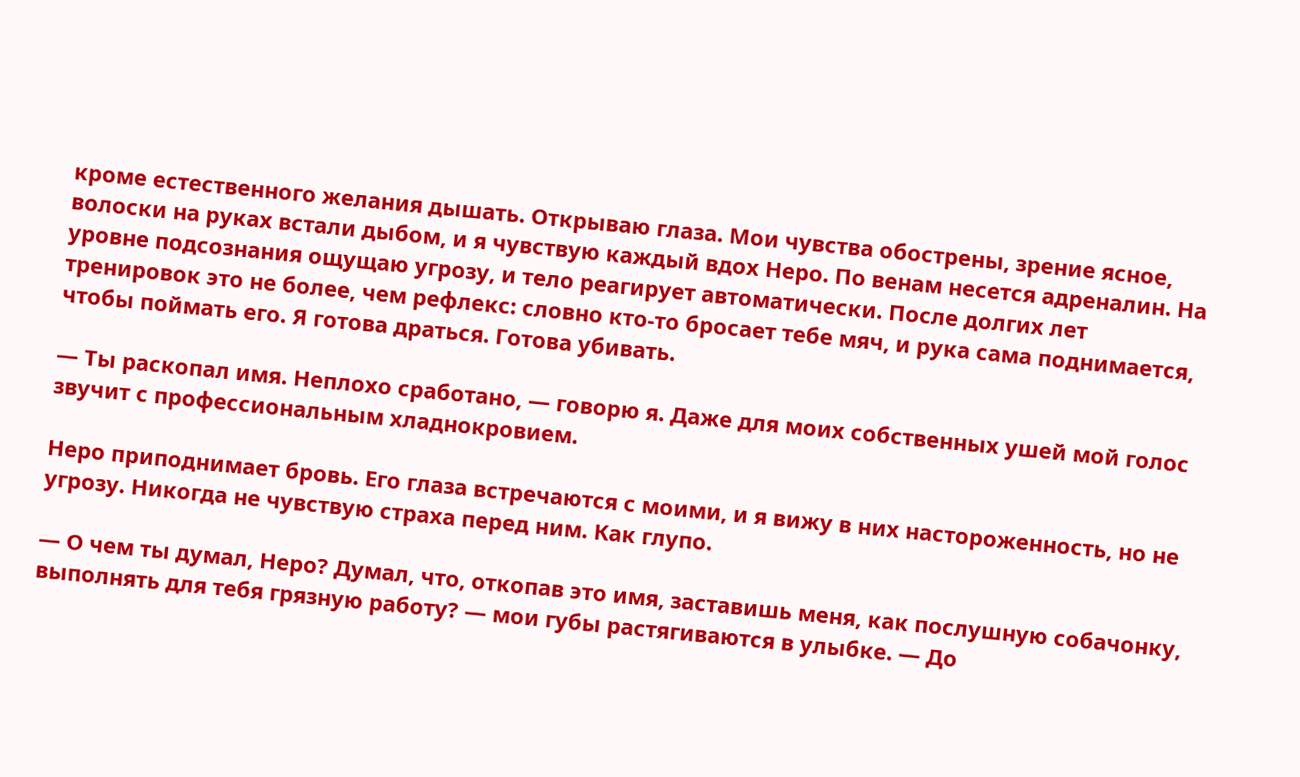кроме естественного желания дышать. Открываю глаза. Мои чувства обострены, зрение ясное, волоски на руках встали дыбом, и я чувствую каждый вдох Неро. По венам несется адреналин. На уровне подсознания ощущаю угрозу, и тело реагирует автоматически. После долгих лет тренировок это не более, чем рефлекс: словно кто-то бросает тебе мяч, и рука сама поднимается, чтобы поймать его. Я готова драться. Готова убивать.

— Ты раскопал имя. Неплохо сработано, — говорю я. Даже для моих собственных ушей мой голос звучит с профессиональным хладнокровием.

Неро приподнимает бровь. Его глаза встречаются с моими, и я вижу в них настороженность, но не угрозу. Никогда не чувствую страха перед ним. Как глупо.

— О чем ты думал, Неро? Думал, что, откопав это имя, заставишь меня, как послушную собачонку, выполнять для тебя грязную работу? — мои губы растягиваются в улыбке. — До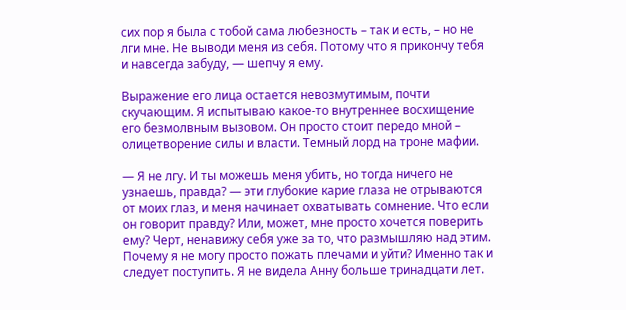сих пор я была с тобой сама любезность – так и есть, – но не лги мне. Не выводи меня из себя. Потому что я прикончу тебя и навсегда забуду, — шепчу я ему.

Выражение его лица остается невозмутимым, почти скучающим. Я испытываю какое-то внутреннее восхищение его безмолвным вызовом. Он просто стоит передо мной – олицетворение силы и власти. Темный лорд на троне мафии.

— Я не лгу. И ты можешь меня убить, но тогда ничего не узнаешь, правда? — эти глубокие карие глаза не отрываются от моих глаз, и меня начинает охватывать сомнение. Что если он говорит правду? Или, может, мне просто хочется поверить ему? Черт, ненавижу себя уже за то, что размышляю над этим. Почему я не могу просто пожать плечами и уйти? Именно так и следует поступить. Я не видела Анну больше тринадцати лет.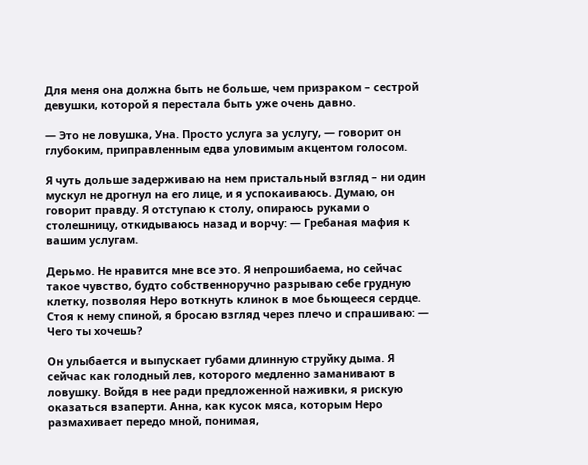Для меня она должна быть не больше, чем призраком – сестрой девушки, которой я перестала быть уже очень давно.

— Это не ловушка, Уна. Просто услуга за услугу, — говорит он глубоким, приправленным едва уловимым акцентом голосом.

Я чуть дольше задерживаю на нем пристальный взгляд – ни один мускул не дрогнул на его лице, и я успокаиваюсь. Думаю, он говорит правду. Я отступаю к столу, опираюсь руками о столешницу, откидываюсь назад и ворчу: — Гребаная мафия к вашим услугам.

Дерьмо. Не нравится мне все это. Я непрошибаема, но сейчас такое чувство, будто собственноручно разрываю себе грудную клетку, позволяя Неро воткнуть клинок в мое бьющееся сердце. Стоя к нему спиной, я бросаю взгляд через плечо и спрашиваю: — Чего ты хочешь?

Он улыбается и выпускает губами длинную струйку дыма. Я сейчас как голодный лев, которого медленно заманивают в ловушку. Войдя в нее ради предложенной наживки, я рискую оказаться взаперти. Анна, как кусок мяса, которым Неро размахивает передо мной, понимая,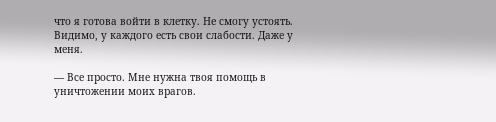что я готова войти в клетку. Не смогу устоять. Видимо, у каждого есть свои слабости. Даже у меня.

— Все просто. Мне нужна твоя помощь в уничтожении моих врагов.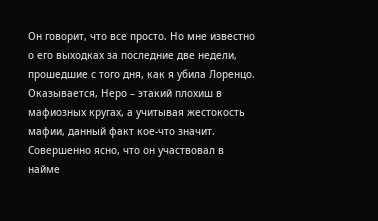Он говорит, что все просто. Но мне известно о его выходках за последние две недели, прошедшие с того дня, как я убила Лоренцо. Оказывается, Неро – этакий плохиш в мафиозных кругах, а учитывая жестокость мафии, данный факт кое-что значит. Совершенно ясно, что он участвовал в найме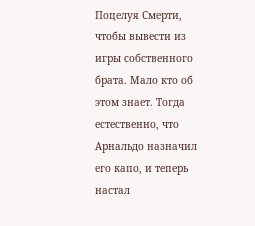Поцелуя Смерти, чтобы вывести из игры собственного брата. Мало кто об этом знает. Тогда естественно, что Арнальдо назначил его капо, и теперь настал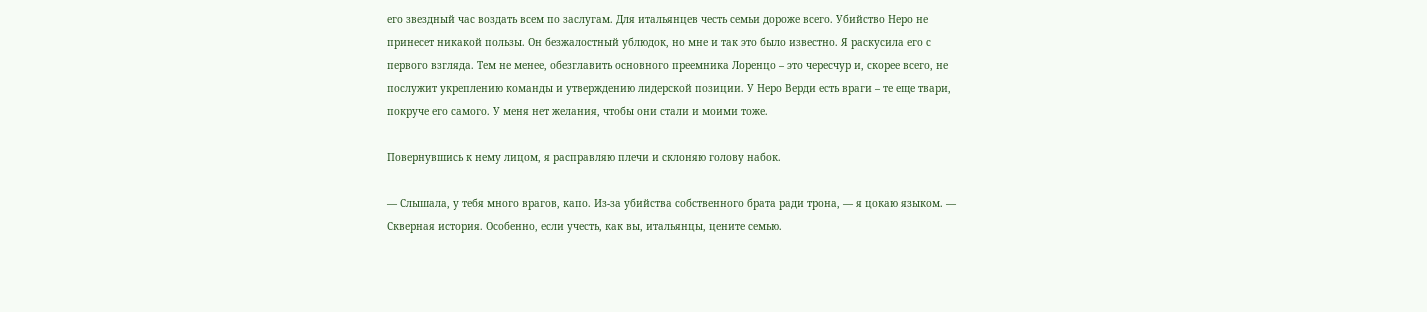его звездный час воздать всем по заслугам. Для итальянцев честь семьи дороже всего. Убийство Неро не принесет никакой пользы. Он безжалостный ублюдок, но мне и так это было известно. Я раскусила его с первого взгляда. Тем не менее, обезглавить основного преемника Лоренцо – это чересчур и, скорее всего, не послужит укреплению команды и утверждению лидерской позиции. У Неро Верди есть враги – те еще твари, покруче его самого. У меня нет желания, чтобы они стали и моими тоже.

Повернувшись к нему лицом, я расправляю плечи и склоняю голову набок.

— Слышала, у тебя много врагов, капо. Из-за убийства собственного брата ради трона, — я цокаю языком. — Скверная история. Особенно, если учесть, как вы, итальянцы, цените семью.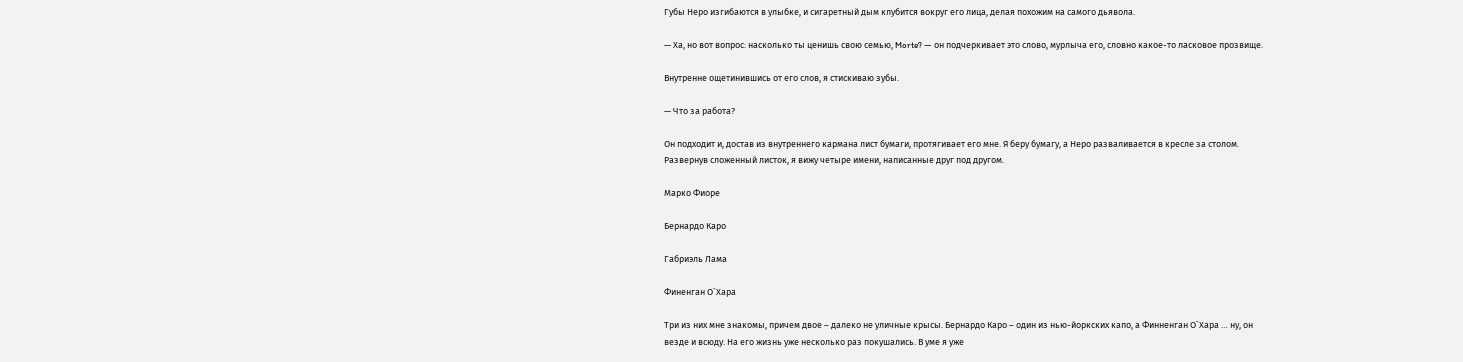Губы Неро изгибаются в улыбке, и сигаретный дым клубится вокруг его лица, делая похожим на самого дьявола.

— Ха, но вот вопрос: насколько ты ценишь свою семью, Morte? — он подчеркивает это слово, мурлыча его, словно какое-то ласковое прозвище.

Внутренне ощетинившись от его слов, я стискиваю зубы.

— Что за работа?

Он подходит и, достав из внутреннего кармана лист бумаги, протягивает его мне. Я беру бумагу, а Неро разваливается в кресле за столом. Развернув сложенный листок, я вижу четыре имени, написанные друг под другом.

Марко Фиоре

Бернардо Каро

Габриэль Лама

Финенган О`Хара

Три из них мне знакомы, причем двое – далеко не уличные крысы. Бернардо Каро – один из нью-йоркских капо, а Финненган О`Хара … ну, он везде и всюду. На его жизнь уже несколько раз покушались. В уме я уже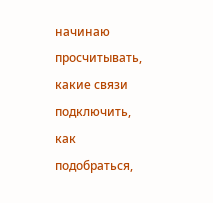начинаю просчитывать, какие связи подключить, как подобраться,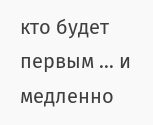кто будет первым … и медленно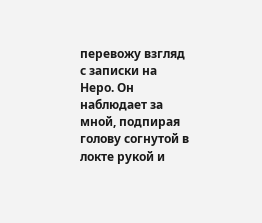перевожу взгляд с записки на Неро. Он наблюдает за мной, подпирая голову согнутой в локте рукой и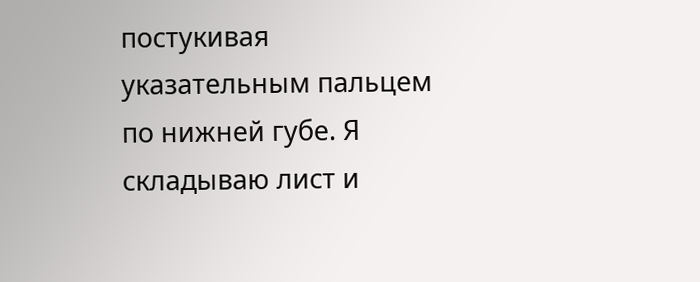постукивая указательным пальцем по нижней губе. Я складываю лист и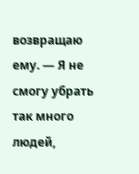возвращаю ему. — Я не смогу убрать так много людей,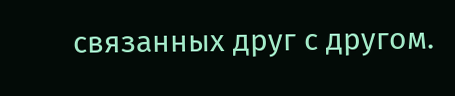связанных друг с другом.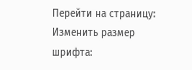Перейти на страницу:
Изменить размер шрифта: